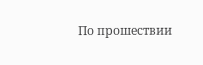По прошествии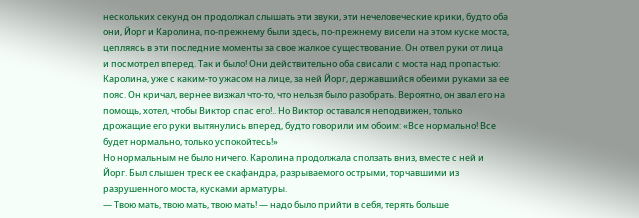нескольких секунд он продолжал слышать эти звуки, эти нечеловеческие крики, будто оба они, Йорг и Каролина, по-прежнему были здесь, по-прежнему висели на этом куске моста, цепляясь в эти последние моменты за свое жалкое существование. Он отвел руки от лица и посмотрел вперед. Так и было! Они действительно оба свисали с моста над пропастью: Каролина, уже с каким-то ужасом на лице, за ней Йорг, державшийся обеими руками за ее пояс. Он кричал, вернее визжал что-то, что нельзя было разобрать. Вероятно, он звал его на помощь, хотел, чтобы Виктор спас его!.. Но Виктор оставался неподвижен, только дрожащие его руки вытянулись вперед, будто говорили им обоим: «Все нормально! Все будет нормально, только успокойтесь!»
Но нормальным не было ничего. Каролина продолжала сползать вниз, вместе с ней и Йорг. Был слышен треск ее скафандра, разрываемого острыми, торчавшими из разрушенного моста, кусками арматуры.
— Твою мать, твою мать, твою мать! — надо было прийти в себя, терять больше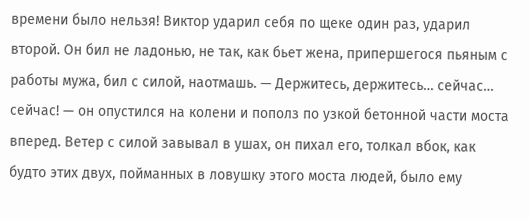времени было нельзя! Виктор ударил себя по щеке один раз, ударил второй. Он бил не ладонью, не так, как бьет жена, припершегося пьяным с работы мужа, бил с силой, наотмашь. — Держитесь, держитесь… сейчас… сейчас! — он опустился на колени и пополз по узкой бетонной части моста вперед. Ветер с силой завывал в ушах, он пихал его, толкал вбок, как будто этих двух, пойманных в ловушку этого моста людей, было ему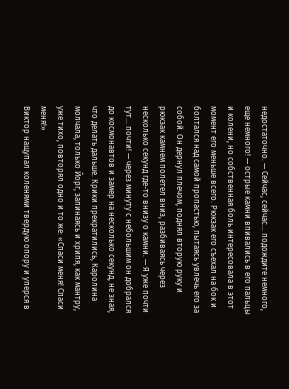недостаточно. — Сейчас, сейчас… подождите немного, еще немного! — острые камни впивались в его пальцы и колени, но собственная боль интересовала в этот момент его меньше всего. Рюкзак его съехал на бок и болтался над самой пропастью, пытаясь увлечь его за собой. Он дернул плечом, поднял вторую руку и рюкзак камнем полетел вниз, разбиваясь через несколько секунд где-то внизу о камни. — Я уже почти тут… почти! — через минуту с небольшим он добрался до космонавтов и замер на несколько секунд, не зная, что делать дальше. Крики прекратились, Каролина молчала, только Йорг, запинаясь и хрипя, как мантру, уже тихо, повторял одно и то же: «Спаси меня! Спаси меня!»
Виктор нащупал коленями твердую опору и уперся в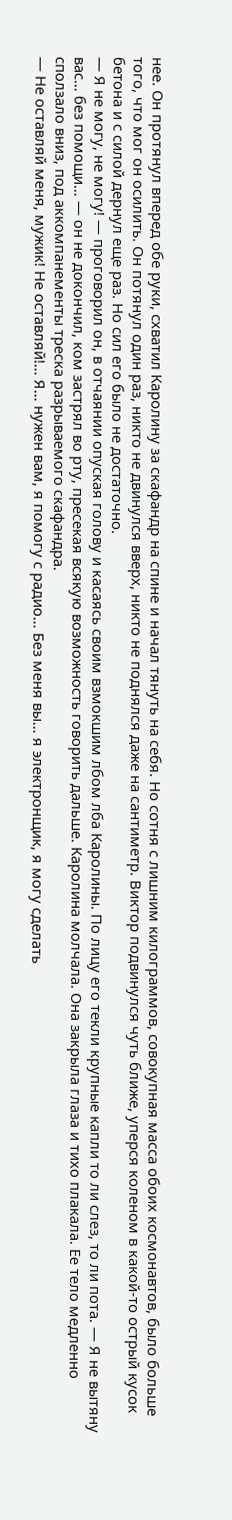нее. Он протянул вперед обе руки, схватил Каролину за скафандр на спине и начал тянуть на себя. Но сотня с лишним килограммов, совокупная масса обоих космонавтов, было больше того, что мог он осилить. Он потянул один раз, никто не двинулся вверх, никто не поднялся даже на сантиметр. Виктор подвинулся чуть ближе, уперся коленом в какой-то острый кусок бетона и с силой дернул еще раз. Но сил его было не достаточно.
— Я не могу, не могу! — проговорил он, в отчаянии опуская голову и касаясь своим взмокшим лбом лба Каролины. По лицу его текли крупные капли то ли слез, то ли пота. — Я не вытяну вас… без помощи… — он не докончил, ком застрял во рту, пресекая всякую возможность говорить дальше. Каролина молчала. Она закрыла глаза и тихо плакала. Ее тело медленно сползало вниз, под аккомпанементы треска разрываемого скафандра.
— Не оставляй меня, мужик! Не оставляй!… Я… нужен вам, я помогу с радио… Без меня вы… я электронщик, я могу сделать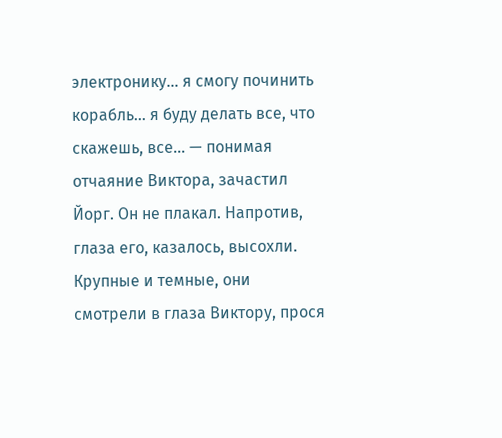электронику… я смогу починить корабль… я буду делать все, что скажешь, все… — понимая отчаяние Виктора, зачастил Йорг. Он не плакал. Напротив, глаза его, казалось, высохли. Крупные и темные, они смотрели в глаза Виктору, прося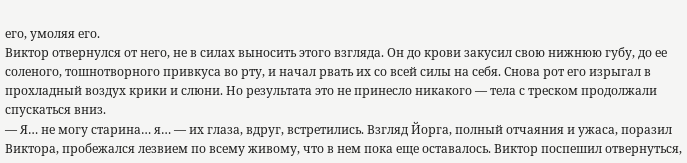его, умоляя его.
Виктор отвернулся от него, не в силах выносить этого взгляда. Он до крови закусил свою нижнюю губу, до ее соленого, тошнотворного привкуса во рту, и начал рвать их со всей силы на себя. Снова рот его изрыгал в прохладный воздух крики и слюни. Но результата это не принесло никакого — тела с треском продолжали спускаться вниз.
— Я… не могу старина… я… — их глаза, вдруг, встретились. Взгляд Йорга, полный отчаяния и ужаса, поразил Виктора, пробежался лезвием по всему живому, что в нем пока еще оставалось. Виктор поспешил отвернуться,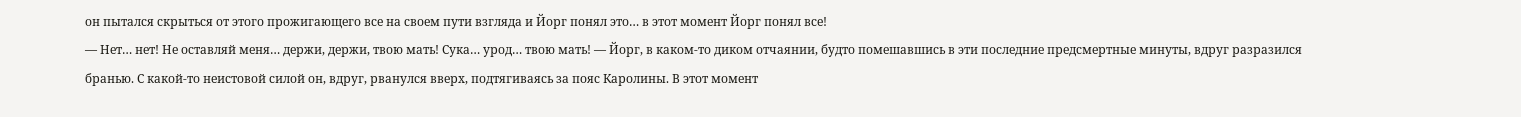он пытался скрыться от этого прожигающего все на своем пути взгляда и Йорг понял это… в этот момент Йорг понял все!
— Нет… нет! Не оставляй меня… держи, держи, твою мать! Сука… урод… твою мать! — Йорг, в каком-то диком отчаянии, будто помешавшись в эти последние предсмертные минуты, вдруг разразился бранью. С какой-то неистовой силой он, вдруг, рванулся вверх, подтягиваясь за пояс Каролины. В этот момент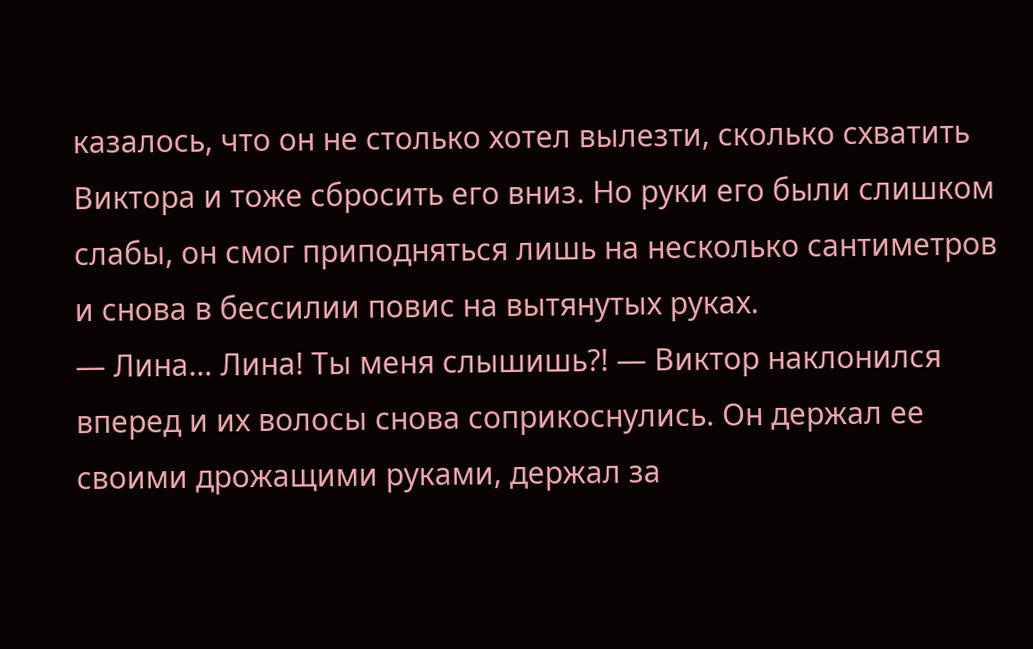казалось, что он не столько хотел вылезти, сколько схватить Виктора и тоже сбросить его вниз. Но руки его были слишком слабы, он смог приподняться лишь на несколько сантиметров и снова в бессилии повис на вытянутых руках.
— Лина… Лина! Ты меня слышишь?! — Виктор наклонился вперед и их волосы снова соприкоснулись. Он держал ее своими дрожащими руками, держал за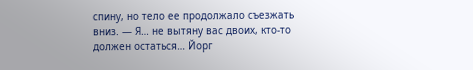спину, но тело ее продолжало съезжать вниз. — Я… не вытяну вас двоих, кто-то должен остаться… Йорг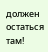должен остаться там!